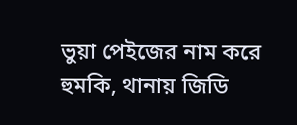ভুয়া পেইজের নাম করে হুমকি, থানায় জিডি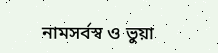নামসর্বস্ব ও ভুয়া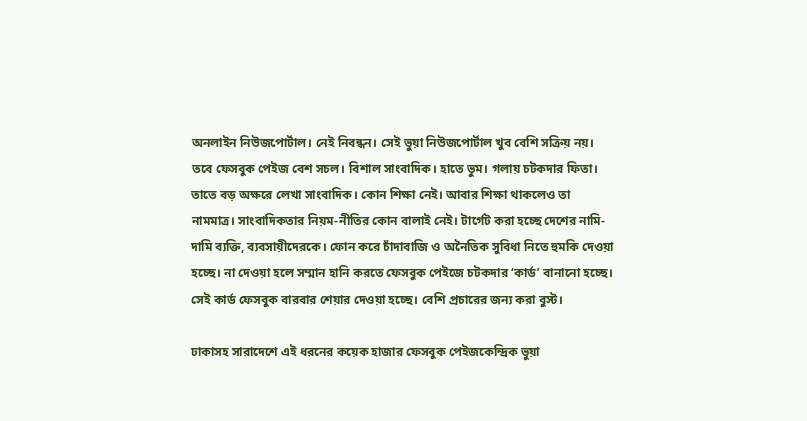অনলাইন নিউজপোর্টাল। নেই নিবন্ধন। সেই ভুয়া নিউজপোর্টাল খুব বেশি সক্রিয় নয়। তবে ফেসবুক পেইজ বেশ সচল। বিশাল সাংবাদিক। হাতে ভুম। গলায় চটকদার ফিতা। তাতে বড় অক্ষরে লেখা সাংবাদিক। কোন শিক্ষা নেই। আবার শিক্ষা থাকলেও তা নামমাত্র। সাংবাদিকতার নিয়ম-নীতির কোন বালাই নেই। টার্গেট করা হচ্ছে দেশের নামি-দামি ব্যক্তি, ব্যবসায়ীদেরকে। ফোন করে চাঁদাবাজি ও অনৈতিক সুবিধা নিতে হুমকি দেওয়া হচ্ছে। না দেওয়া হলে সম্মান হানি করতে ফেসবুক পেইজে চটকদার ‘কার্ড’ বানানো হচ্ছে। সেই কার্ড ফেসবুক বারবার শেয়ার দেওয়া হচ্ছে। বেশি প্রচারের জন্য করা বুস্ট।

ঢাকাসহ সারাদেশে এই ধরনের কয়েক হাজার ফেসবুক পেইজকেন্দ্রিক ভুয়া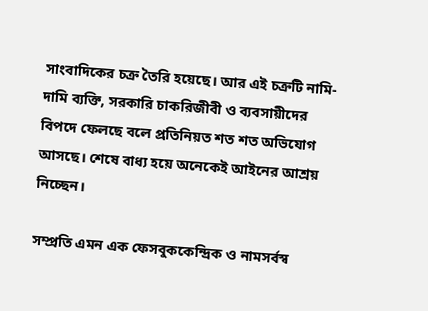সাংবাদিকের চক্র তৈরি হয়েছে। আর এই চক্রটি নামি-দামি ব্যক্তি, সরকারি চাকরিজীবী ও ব্যবসায়ীদের বিপদে ফেলছে বলে প্রতিনিয়ত শত শত অভিযোগ আসছে। শেষে বাধ্য হয়ে অনেকেই আইনের আশ্রয় নিচ্ছেন।

সম্প্রতি এমন এক ফেসবুককেন্দ্রিক ও নামসর্বস্ব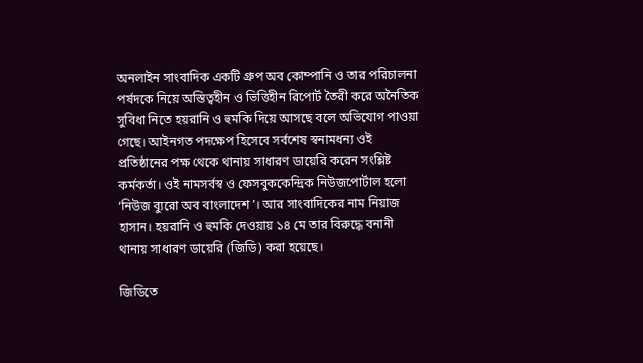অনলাইন সাংবাদিক একটি গ্রুপ অব কোম্পানি ও তার পরিচালনা পর্ষদকে নিয়ে অস্তিত্বহীন ও ভিত্তিহীন রিপোর্ট তৈরী করে অনৈতিক সুবিধা নিতে হয়রানি ও হুমকি দিয়ে আসছে বলে অভিযোগ পাওয়া গেছে। আইনগত পদক্ষেপ হিসেবে সর্বশেষ স্বনামধন্য ওই প্রতিষ্ঠানের পক্ষ থেকে থানায় সাধারণ ডায়েরি করেন সংশ্লিষ্ট কর্মকর্তা। ওই নামসর্বস্ব ও ফেসবুককেন্দ্রিক নিউজপোর্টাল হলো ‘নিউজ ব্যুরো অব বাংলাদেশ’। আর সাংবাদিকের নাম নিয়াজ হাসান। হয়রানি ও হুমকি দেওয়ায় ১৪ মে তার বিরুদ্ধে বনানী থানায় সাধারণ ডায়েরি (জিডি) করা হয়েছে।

জিডিতে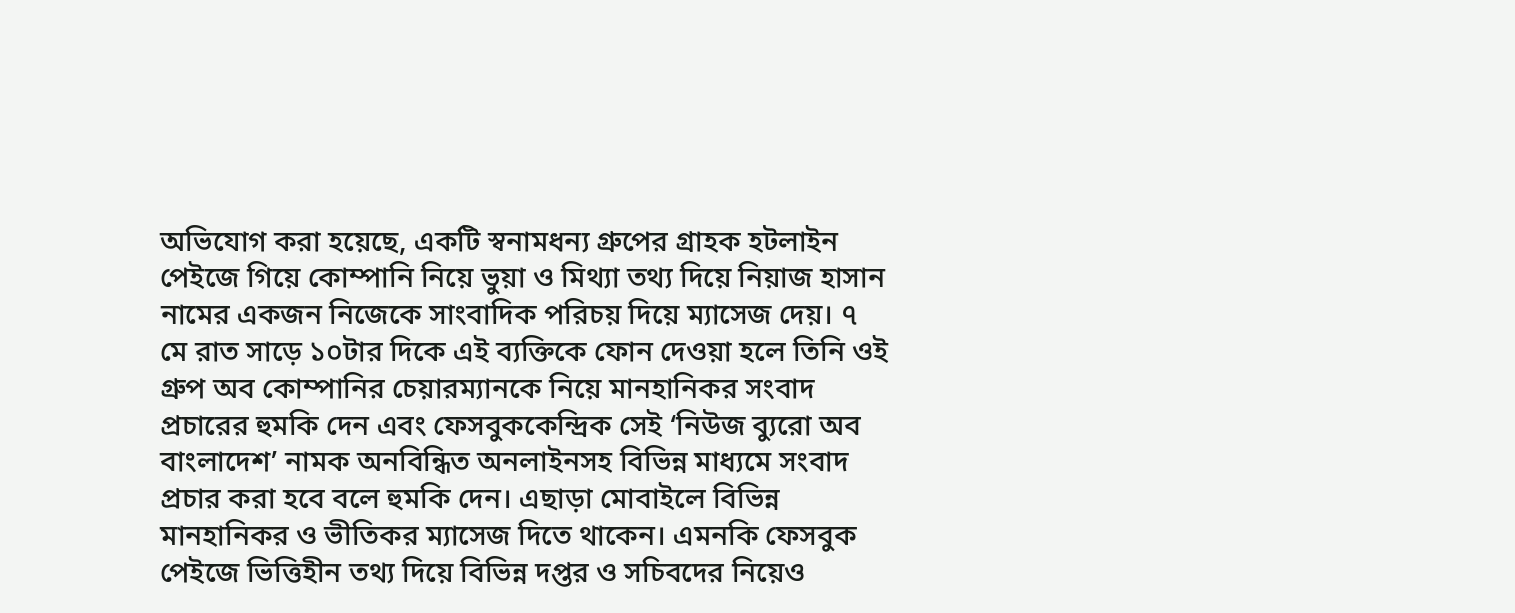অভিযোগ করা হয়েছে, একটি স্বনামধন্য গ্রুপের গ্রাহক হটলাইন পেইজে গিয়ে কোম্পানি নিয়ে ভুয়া ও মিথ্যা তথ্য দিয়ে নিয়াজ হাসান নামের একজন নিজেকে সাংবাদিক পরিচয় দিয়ে ম্যাসেজ দেয়। ৭ মে রাত সাড়ে ১০টার দিকে এই ব্যক্তিকে ফোন দেওয়া হলে তিনি ওই গ্রুপ অব কোম্পানির চেয়ারম্যানকে নিয়ে মানহানিকর সংবাদ প্রচারের হুমকি দেন এবং ফেসবুককেন্দ্রিক সেই ‘নিউজ ব্যুরো অব বাংলাদেশ’ নামক অনবিন্ধিত অনলাইনসহ বিভিন্ন মাধ্যমে সংবাদ প্রচার করা হবে বলে হুমকি দেন। এছাড়া মোবাইলে বিভিন্ন মানহানিকর ও ভীতিকর ম্যাসেজ দিতে থাকেন। এমনকি ফেসবুক পেইজে ভিত্তিহীন তথ্য দিয়ে বিভিন্ন দপ্তর ও সচিবদের নিয়েও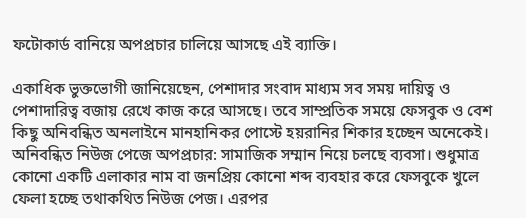ফটোকার্ড বানিয়ে অপপ্রচার চালিয়ে আসছে এই ব্যাক্তি।

একাধিক ভুক্তভোগী জানিয়েছেন, পেশাদার সংবাদ মাধ্যম সব সময় দায়িত্ব ও পেশাদারিত্ব বজায় রেখে কাজ করে আসছে। তবে সাম্প্রতিক সময়ে ফেসবুক ও বেশ কিছু অনিবন্ধিত অনলাইনে মানহানিকর পোস্টে হয়রানির শিকার হচ্ছেন অনেকেই। অনিবন্ধিত নিউজ পেজে অপপ্রচার: সামাজিক সম্মান নিয়ে চলছে ব্যবসা। শুধুমাত্র কোনো একটি এলাকার নাম বা জনপ্রিয় কোনো শব্দ ব্যবহার করে ফেসবুকে খুলে ফেলা হচ্ছে তথাকথিত নিউজ পেজ। এরপর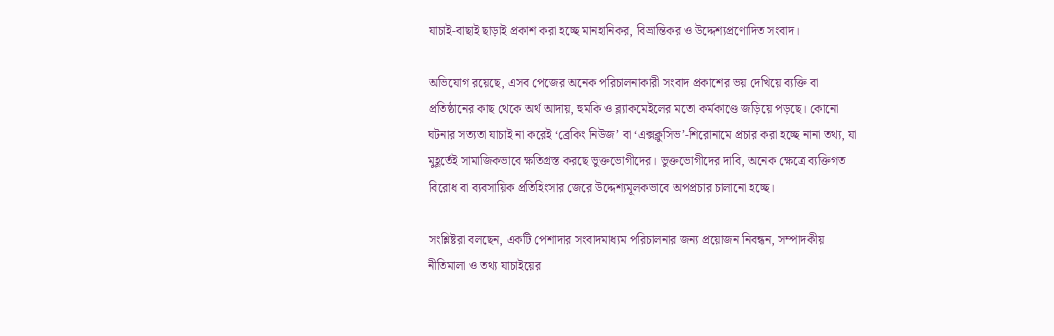যাচাই-বাছাই ছাড়াই প্রকাশ করা হচ্ছে মানহানিকর, বিভ্রান্তিকর ও উদ্দেশ্যপ্রণোদিত সংবাদ।

অভিযোগ রয়েছে, এসব পেজের অনেক পরিচালনাকারী সংবাদ প্রকাশের ভয় দেখিয়ে ব্যক্তি বা প্রতিষ্ঠানের কাছ থেকে অর্থ আদায়, হুমকি ও ব্ল্যাকমেইলের মতো কর্মকাণ্ডে জড়িয়ে পড়ছে। কোনো ঘটনার সত্যতা যাচাই না করেই ‘ব্রেকিং নিউজ’ বা ‘এক্সক্লুসিভ’-শিরোনামে প্রচার করা হচ্ছে নানা তথ্য, যা মুহূর্তেই সামাজিকভাবে ক্ষতিগ্রস্ত করছে ভুক্তভোগীদের। ভুক্তভোগীদের দাবি, অনেক ক্ষেত্রে ব্যক্তিগত বিরোধ বা ব্যবসায়িক প্রতিহিংসার জেরে উদ্দেশ্যমূলকভাবে অপপ্রচার চালানো হচ্ছে।

সংশ্লিষ্টরা বলছেন, একটি পেশাদার সংবাদমাধ্যম পরিচালনার জন্য প্রয়োজন নিবন্ধন, সম্পাদকীয় নীতিমালা ও তথ্য যাচাইয়ের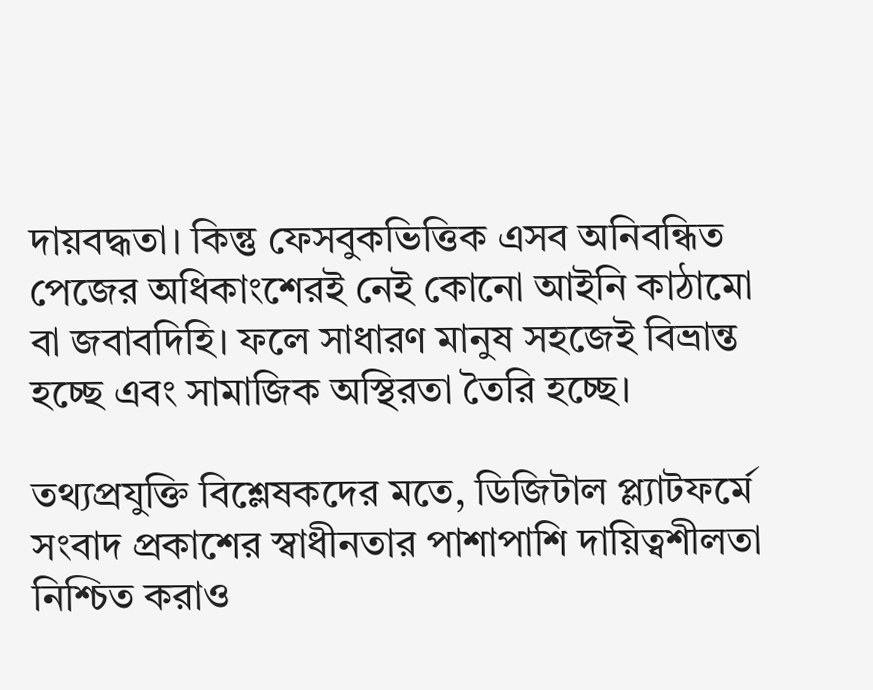দায়বদ্ধতা। কিন্তু ফেসবুকভিত্তিক এসব অনিবন্ধিত পেজের অধিকাংশেরই নেই কোনো আইনি কাঠামো বা জবাবদিহি। ফলে সাধারণ মানুষ সহজেই বিভ্রান্ত হচ্ছে এবং সামাজিক অস্থিরতা তৈরি হচ্ছে।

তথ্যপ্রযুক্তি বিশ্লেষকদের মতে, ডিজিটাল প্ল্যাটফর্মে সংবাদ প্রকাশের স্বাধীনতার পাশাপাশি দায়িত্বশীলতা নিশ্চিত করাও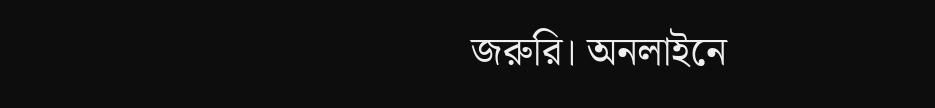জরুরি। অনলাইনে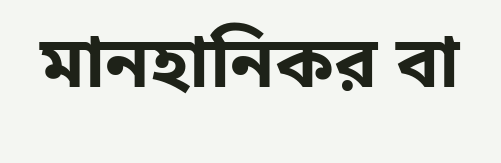মানহানিকর বা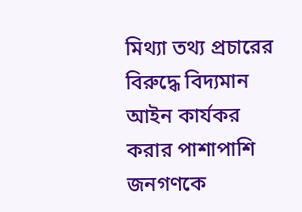মিথ্যা তথ্য প্রচারের বিরুদ্ধে বিদ্যমান আইন কার্যকর করার পাশাপাশি জনগণকে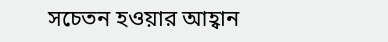সচেতন হওয়ার আহ্বান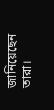জানিয়েছেন তারা।